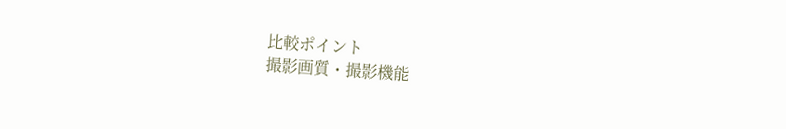比較ポイント
撮影画質・撮影機能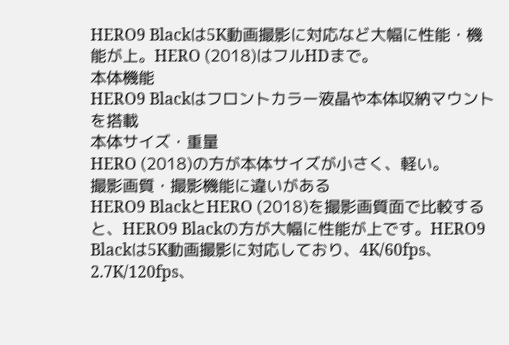HERO9 Blackは5K動画撮影に対応など大幅に性能・機能が上。HERO (2018)はフルHDまで。
本体機能
HERO9 Blackはフロントカラー液晶や本体収納マウントを搭載
本体サイズ・重量
HERO (2018)の方が本体サイズが小さく、軽い。
撮影画質・撮影機能に違いがある
HERO9 BlackとHERO (2018)を撮影画質面で比較すると、HERO9 Blackの方が大幅に性能が上です。HERO9 Blackは5K動画撮影に対応しており、4K/60fps、2.7K/120fps、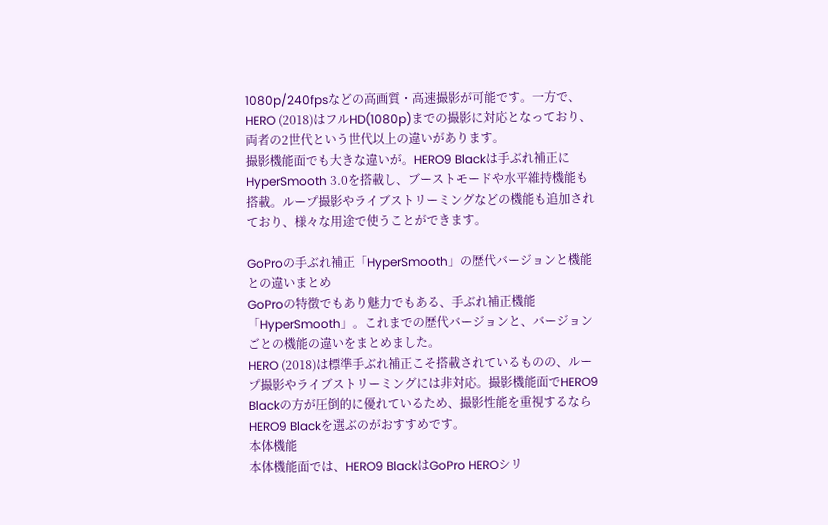1080p/240fpsなどの高画質・高速撮影が可能です。一方で、HERO (2018)はフルHD(1080p)までの撮影に対応となっており、両者の2世代という世代以上の違いがあります。
撮影機能面でも大きな違いが。HERO9 Blackは手ぶれ補正にHyperSmooth 3.0を搭載し、ブーストモードや水平維持機能も搭載。ループ撮影やライブストリーミングなどの機能も追加されており、様々な用途で使うことができます。

GoProの手ぶれ補正「HyperSmooth」の歴代バージョンと機能との違いまとめ
GoProの特徴でもあり魅力でもある、手ぶれ補正機能「HyperSmooth」。これまでの歴代バージョンと、バージョンごとの機能の違いをまとめました。
HERO (2018)は標準手ぶれ補正こそ搭載されているものの、ループ撮影やライブストリーミングには非対応。撮影機能面でHERO9 Blackの方が圧倒的に優れているため、撮影性能を重視するならHERO9 Blackを選ぶのがおすすめです。
本体機能
本体機能面では、HERO9 BlackはGoPro HEROシリ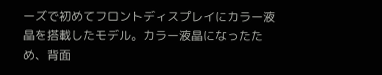ーズで初めてフロントディスプレイにカラー液晶を搭載したモデル。カラー液晶になったため、背面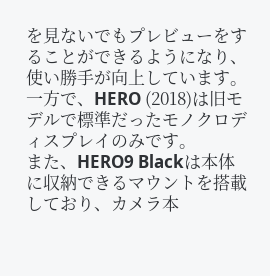を見ないでもプレビューをすることができるようになり、使い勝手が向上しています。一方で、HERO (2018)は旧モデルで標準だったモノクロディスプレイのみです。
また、HERO9 Blackは本体に収納できるマウントを搭載しており、カメラ本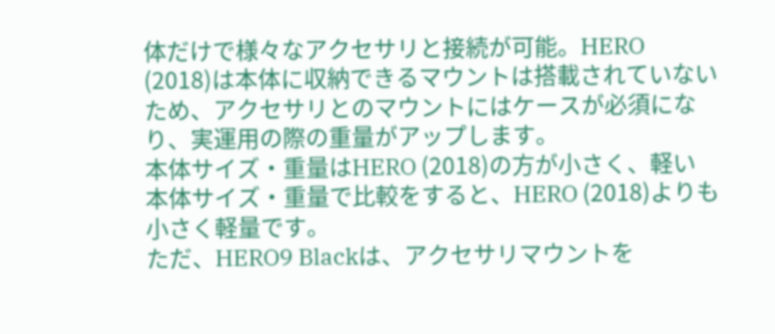体だけで様々なアクセサリと接続が可能。HERO (2018)は本体に収納できるマウントは搭載されていないため、アクセサリとのマウントにはケースが必須になり、実運用の際の重量がアップします。
本体サイズ・重量はHERO (2018)の方が小さく、軽い
本体サイズ・重量で比較をすると、HERO (2018)よりも小さく軽量です。
ただ、HERO9 Blackは、アクセサリマウントを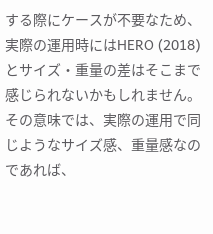する際にケースが不要なため、実際の運用時にはHERO (2018)とサイズ・重量の差はそこまで感じられないかもしれません。
その意味では、実際の運用で同じようなサイズ感、重量感なのであれば、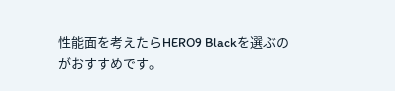性能面を考えたらHERO9 Blackを選ぶのがおすすめです。